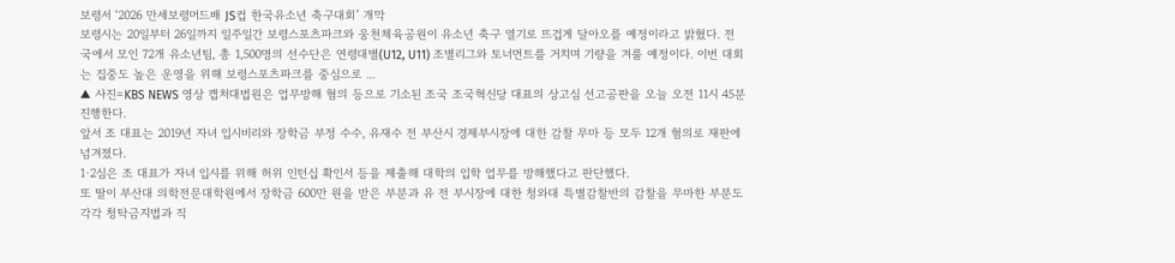보령서 ‘2026 만세보령머드배 JS컵 한국유소년 축구대회’ 개막
보령시는 20일부터 26일까지 일주일간 보령스포츠파크와 웅천체육공원이 유소년 축구 열기로 뜨겁게 달아오를 예정이라고 밝혔다. 전국에서 모인 72개 유소년팀, 총 1,500명의 선수단은 연령대별(U12, U11) 조별리그와 토너먼트를 거치며 기량을 겨룰 예정이다. 이번 대회는 집중도 높은 운영을 위해 보령스포츠파크를 중심으로 ...
▲ 사진=KBS NEWS 영상 캡처대법원은 업무방해 혐의 등으로 기소된 조국 조국혁신당 대표의 상고심 선고공판을 오늘 오전 11시 45분 진행한다.
앞서 조 대표는 2019년 자녀 입시비리와 장학금 부정 수수, 유재수 전 부산시 경제부시장에 대한 감찰 무마 등 모두 12개 혐의로 재판에 넘겨졌다.
1·2심은 조 대표가 자녀 입시를 위해 허위 인턴십 확인서 등을 제출해 대학의 입학 업무를 방해했다고 판단했다.
또 딸이 부산대 의학전문대학원에서 장학금 600만 원을 받은 부분과 유 전 부시장에 대한 청와대 특별감찰반의 감찰을 무마한 부분도 각각 청탁금지법과 직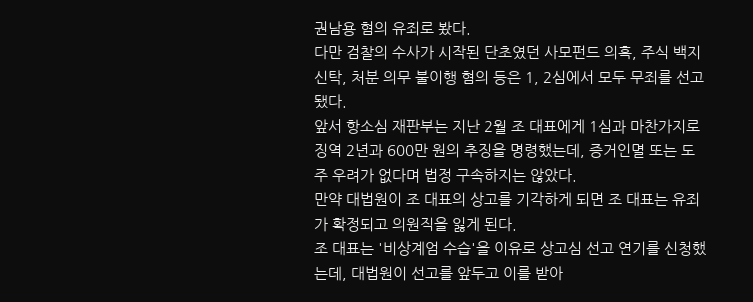권남용 혐의 유죄로 봤다.
다만 검찰의 수사가 시작된 단초였던 사모펀드 의혹, 주식 백지신탁, 처분 의무 불이행 혐의 등은 1, 2심에서 모두 무죄를 선고됐다.
앞서 항소심 재판부는 지난 2월 조 대표에게 1심과 마찬가지로 징역 2년과 600만 원의 추징을 명령했는데, 증거인멸 또는 도주 우려가 없다며 법정 구속하지는 않았다.
만약 대법원이 조 대표의 상고를 기각하게 되면 조 대표는 유죄가 확정되고 의원직을 잃게 된다.
조 대표는 '비상계엄 수습'을 이유로 상고심 선고 연기를 신청했는데, 대법원이 선고를 앞두고 이를 받아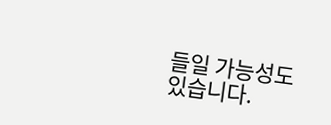들일 가능성도 있습니다.